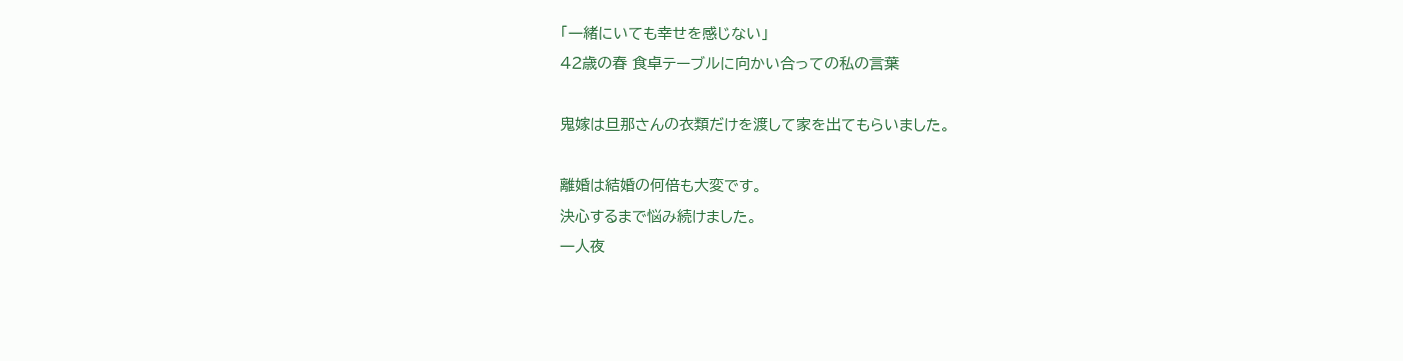「一緒にいても幸せを感じない」
42歳の春 食卓テーブルに向かい合っての私の言葉

鬼嫁は旦那さんの衣類だけを渡して家を出てもらいました。

離婚は結婚の何倍も大変です。
決心するまで悩み続けました。
一人夜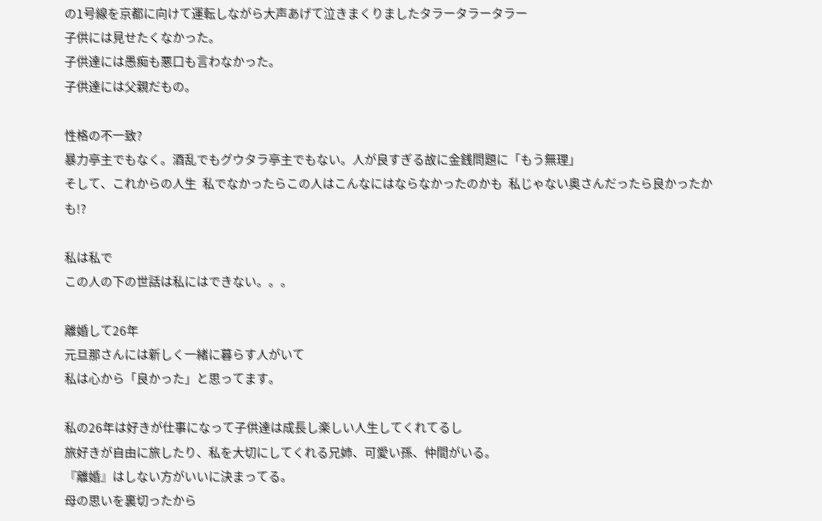の1号線を京都に向けて運転しながら大声あげて泣きまくりましたタラータラータラー
子供には見せたくなかった。
子供達には愚痴も悪口も言わなかった。
子供達には父親だもの。

性格の不一致?
暴力亭主でもなく。酒乱でもグウタラ亭主でもない。人が良すぎる故に金銭問題に「もう無理」
そして、これからの人生  私でなかったらこの人はこんなにはならなかったのかも  私じゃない奥さんだったら良かったかも!?

私は私で
この人の下の世話は私にはできない。。。

離婚して26年
元旦那さんには新しく一緒に暮らす人がいて
私は心から「良かった」と思ってます。

私の26年は好きが仕事になって子供達は成長し楽しい人生してくれてるし
旅好きが自由に旅したり、私を大切にしてくれる兄姉、可愛い孫、仲間がいる。
『離婚』はしない方がいいに決まってる。
母の思いを裏切ったから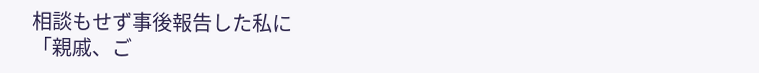相談もせず事後報告した私に
「親戚、ご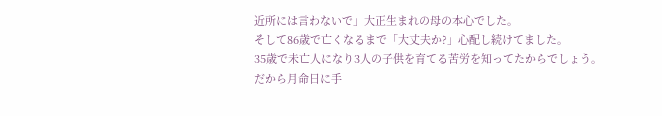近所には言わないで」大正生まれの母の本心でした。
そして86歳で亡くなるまで「大丈夫か?」心配し続けてました。
35歳で未亡人になり3人の子供を育てる苦労を知ってたからでしょう。
だから月命日に手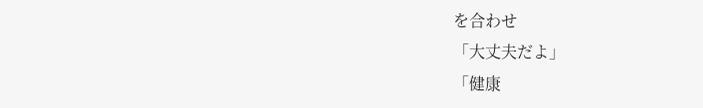を合わせ
「大丈夫だよ」
「健康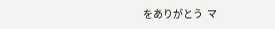をありがとう  マ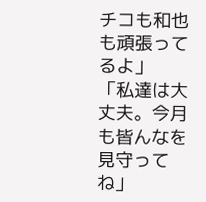チコも和也も頑張ってるよ」
「私達は大丈夫。今月も皆んなを見守ってね」